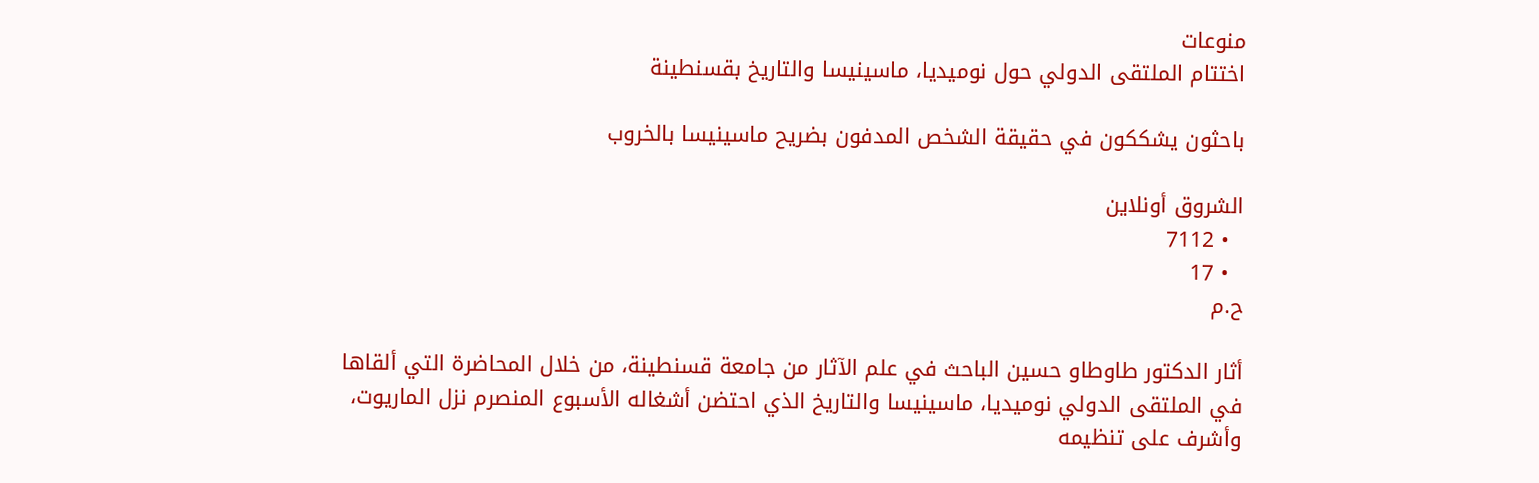منوعات
اختتام الملتقى الدولي حول نوميديا، ماسينيسا والتاريخ بقسنطينة

باحثون يشككون في حقيقة الشخص المدفون بضريح ماسينيسا بالخروب

الشروق أونلاين
  • 7112
  • 17
ح.م

أثار الدكتور طاوطاو حسين الباحث في علم الآثار من جامعة قسنطينة، من خلال المحاضرة التي ألقاها في الملتقى الدولي نوميديا، ماسينيسا والتاريخ الذي احتضن أشغاله الأسبوع المنصرم نزل الماريوت، وأشرف على تنظيمه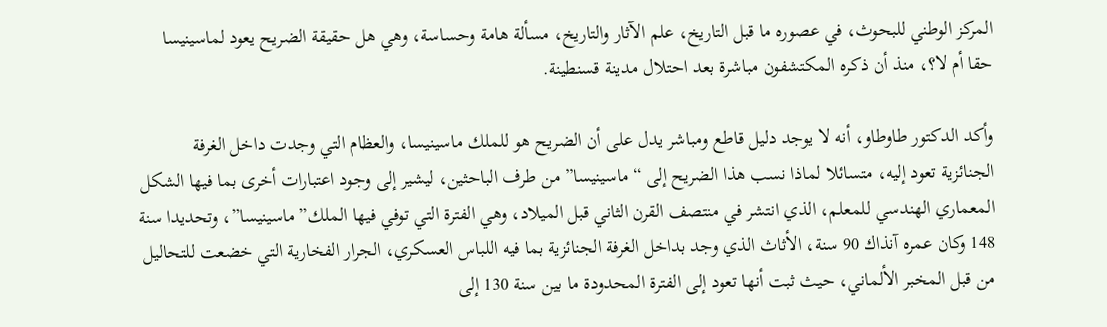المركز الوطني للبحوث، في عصوره ما قبل التاريخ، علم الآثار والتاريخ، مسألة هامة وحساسة، وهي هل حقيقة الضريح يعود لماسينيسا حقا أم لا؟، منذ أن ذكره المكتشفون مباشرة بعد احتلال مدينة قسنطينة.

وأكد الدكتور طاوطاو، أنه لا يوجد دليل قاطع ومباشر يدل على أن الضريح هو للملك ماسينيسا، والعظام التي وجدت داخل الغرفة الجنائزية تعود إليه، متسائلا لماذا نسب هذا الضريح إلى “ماسينيسا” من طرف الباحثين، ليشير إلى وجود اعتبارات أخرى بما فيها الشكل المعماري الهندسي للمعلم، الذي انتشر في منتصف القرن الثاني قبل الميلاد، وهي الفترة التي توفي فيها الملك”ماسينيسا”، وتحديدا سنة 148 وكان عمره آنذاك 90 سنة، الأثاث الذي وجد بداخل الغرفة الجنائزية بما فيه اللباس العسكري، الجرار الفخارية التي خضعت للتحاليل من قبل المخبر الألماني، حيث ثبت أنها تعود إلى الفترة المحدودة ما بين سنة 130 إلى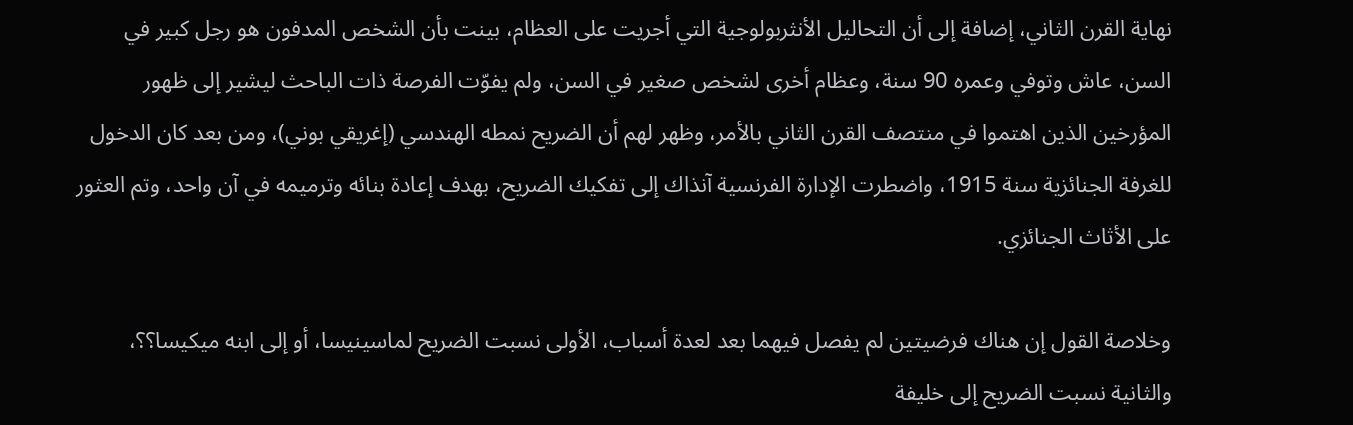نهاية القرن الثاني، إضافة إلى أن التحاليل الأنثربولوجية التي أجريت على العظام، بينت بأن الشخص المدفون هو رجل كبير في السن، عاش وتوفي وعمره 90 سنة، وعظام أخرى لشخص صغير في السن، ولم يفوّت الفرصة ذات الباحث ليشير إلى ظهور المؤرخين الذين اهتموا في منتصف القرن الثاني بالأمر، وظهر لهم أن الضريح نمطه الهندسي (إغريقي بوني)، ومن بعد كان الدخول للغرفة الجنائزية سنة 1915، واضطرت الإدارة الفرنسية آنذاك إلى تفكيك الضريح، بهدف إعادة بنائه وترميمه في آن واحد، وتم العثور على الأثاث الجنائزي.

وخلاصة القول إن هناك فرضيتين لم يفصل فيهما بعد لعدة أسباب، الأولى نسبت الضريح لماسينيسا، أو إلى ابنه ميكيسا؟؟، والثانية نسبت الضريح إلى خليفة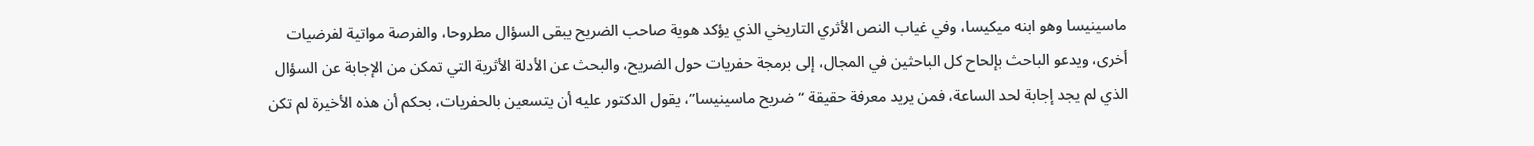ماسينيسا وهو ابنه ميكيسا، وفي غياب النص الأثري التاريخي الذي يؤكد هوية صاحب الضريح يبقى السؤال مطروحا، والفرصة مواتية لفرضيات أخرى، ويدعو الباحث بإلحاح كل الباحثين في المجال، إلى برمجة حفريات حول الضريح، والبحث عن الأدلة الأثرية التي تمكن من الإجابة عن السؤال الذي لم يجد إجابة لحد الساعة، فمن يريد معرفة حقيقة “ضريح ماسينيسا”، يقول الدكتور عليه أن يتسعين بالحفريات، بحكم أن هذه الأخيرة لم تكن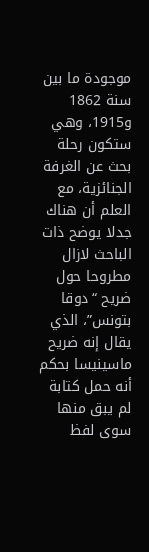موجودة ما بين سنة 1862 و1915، وهي ستكون رحلة بحث عن الغرفة الجنائزية، مع العلم أن هناك جدلا يوضح ذات الباحث لازال مطروحا حول ضريح “دوقا بتونس”، الذي يقال إنه ضريح ماسينيسا بحكم أنه حمل كتابة لم يبق منها سوى لفظ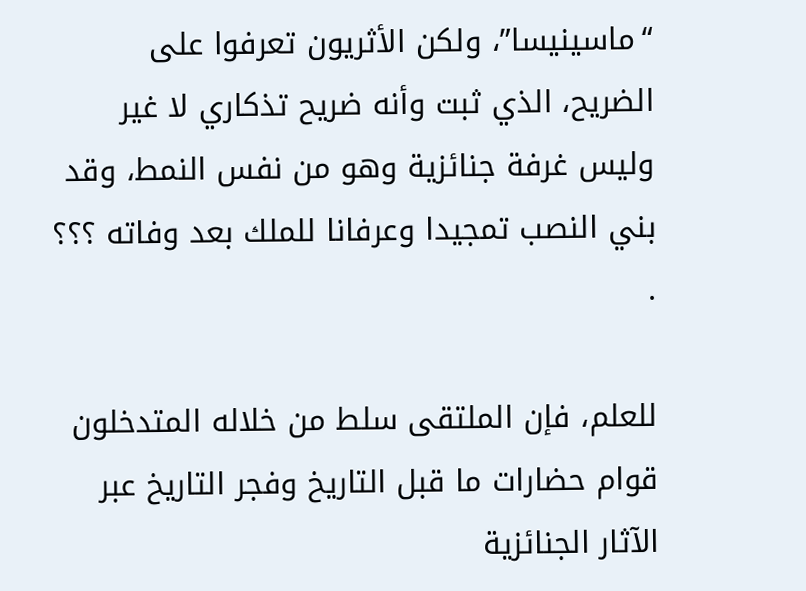“ماسينيسا”، ولكن الأثريون تعرفوا على الضريح، الذي ثبت وأنه ضريح تذكاري لا غير وليس غرفة جنائزية وهو من نفس النمط، وقد بني النصب تمجيدا وعرفانا للملك بعد وفاته ؟؟؟ .

للعلم، فإن الملتقى سلط من خلاله المتدخلون قوام حضارات ما قبل التاريخ وفجر التاريخ عبر الآثار الجنائزية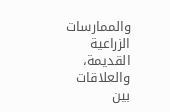والممارسات الزراعية القديمة، والعلاقات بين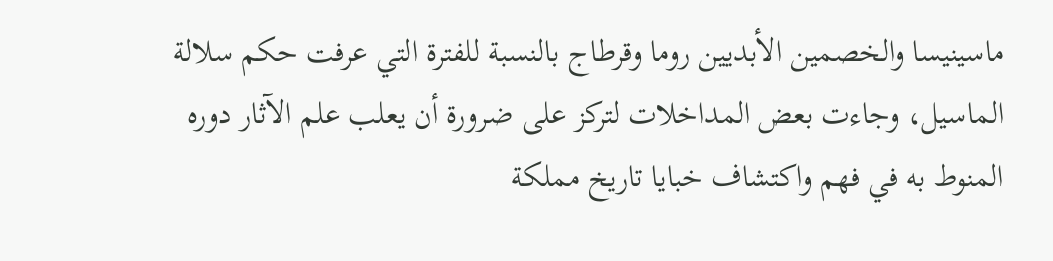ماسينيسا والخصمين الأبديين روما وقرطاج بالنسبة للفترة التي عرفت حكم سلالة الماسيل، وجاءت بعض المداخلات لتركز على ضرورة أن يعلب علم الآثار دوره المنوط به في فهم واكتشاف خبايا تاريخ مملكة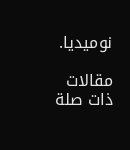نوميديا.

مقالات ذات صلة